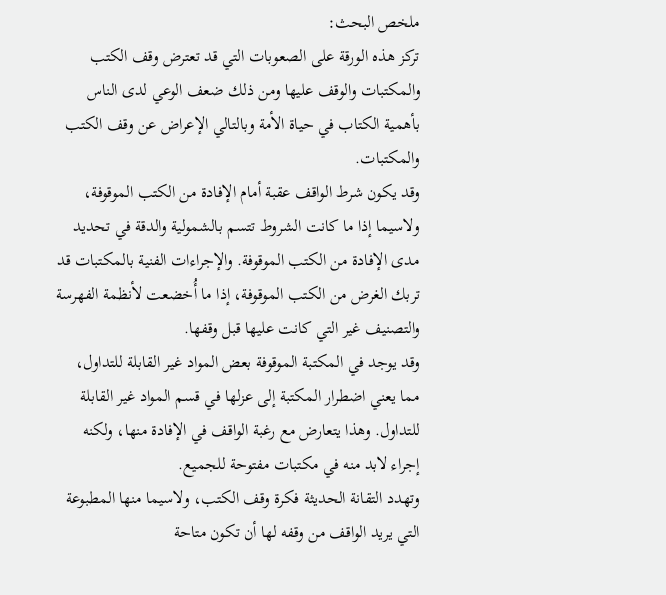ملخص البحث:
تركز هذه الورقة على الصعوبات التي قد تعترض وقف الكتب والمكتبات والوقف عليها ومن ذلك ضعف الوعي لدى الناس بأهمية الكتاب في حياة الأمة وبالتالي الإعراض عن وقف الكتب والمكتبات.
وقد يكون شرط الواقف عقبة أمام الإفادة من الكتب الموقوفة، ولاسيما إذا ما كانت الشروط تتسم بالشمولية والدقة في تحديد مدى الإفادة من الكتب الموقوفة. والإجراءات الفنية بالمكتبات قد تربك الغرض من الكتب الموقوفة، إذا ما أُخضعت لأنظمة الفهرسة والتصنيف غير التي كانت عليها قبل وقفها.
وقد يوجد في المكتبة الموقوفة بعض المواد غير القابلة للتداول، مما يعني اضطرار المكتبة إلى عزلها في قسم المواد غير القابلة للتداول. وهذا يتعارض مع رغبة الواقف في الإفادة منها، ولكنه إجراء لابد منه في مكتبات مفتوحة للجميع.
وتهدد التقانة الحديثة فكرة وقف الكتب، ولاسيما منها المطبوعة التي يريد الواقف من وقفه لها أن تكون متاحة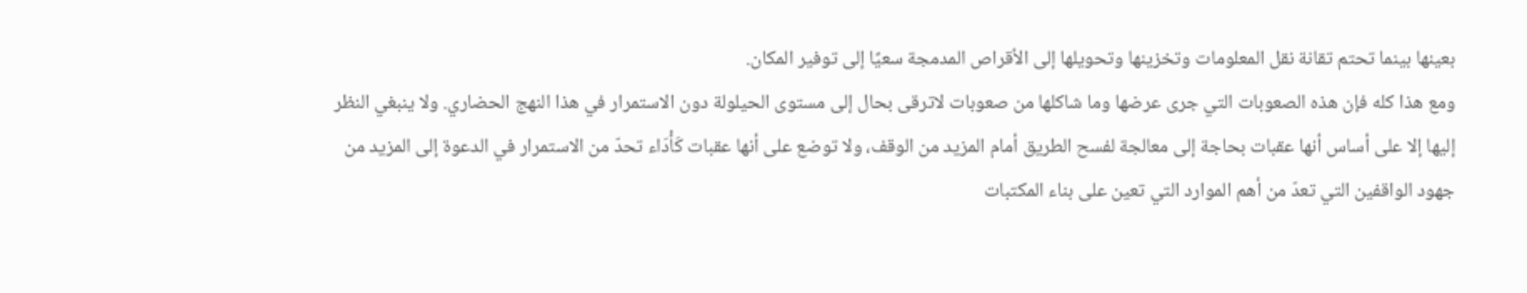بعينها بينما تحتم تقانة نقل المعلومات وتخزينها وتحويلها إلى الأقراص المدمجة سعيًا إلى توفير المكان.
ومع هذا كله فإن هذه الصعوبات التي جرى عرضها وما شاكلها من صعوبات لاترقى بحال إلى مستوى الحيلولة دون الاستمرار في هذا النهج الحضاري. ولا ينبغي النظر إليها إلا على أساس أنها عقبات بحاجة إلى معالجة لفسح الطريق أمام المزيد من الوقف، ولا توضع على أنها عقبات كَأْدَاء تحدّ من الاستمرار في الدعوة إلى المزيد من جهود الواقفين التي تعدّ من أهم الموارد التي تعين على بناء المكتبات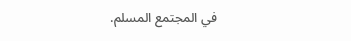في المجتمع المسلم.